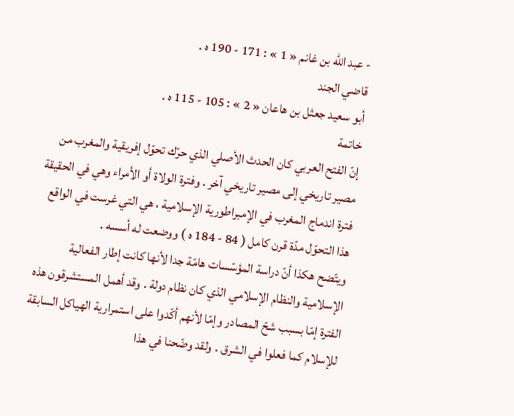- عبد اللّه بن غانم « 1 » : 171 - 190 ه .
قاضي الجند
أبو سعيد جعثل بن هاعان « 2 » : 105 - 115 ه .
خاتمة
إنّ الفتح العربي كان الحدث الأصلي الذي حرّك تحوّل إفريقية والمغرب من مصير تاريخي إلى مصير تاريخي آخر . وفترة الولاة أو الأمراء وهي في الحقيقة فترة اندماج المغرب في الإمبراطورية الإسلامية ، هي التي غرست في الواقع هذا التحوّل مدّة قرن كامل ( 84 - 184 ه ) ووضعت له أسسه .
ويتّضح هكذا أنّ دراسة المؤسّسات هامّة جدا لأنها كانت إطار الفعالية الإسلامية والنظام الإسلامي الذي كان نظام دولة . وقد أهمل المستشرقون هذه الفترة إمّا بسبب شحّ المصادر وإمّا لأنهم أكّدوا على استمرارية الهياكل السابقة للإسلام كما فعلوا في الشرق . ولقد وضّحنا في هذا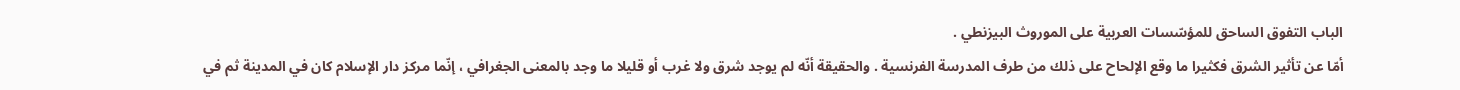الباب التفوق الساحق للمؤسّسات العربية على الموروث البيزنطي .
أمّا عن تأثير الشرق فكثيرا ما وقع الإلحاح على ذلك من طرف المدرسة الفرنسية . والحقيقة أنّه لم يوجد شرق ولا غرب أو قليلا ما وجد بالمعنى الجغرافي ، إنّما مركز دار الإسلام كان في المدينة ثم في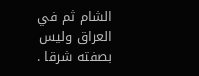الشام ثم في العراق وليس بصفته شرقا .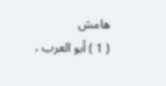هامش
( 1 ) أبو العرب ،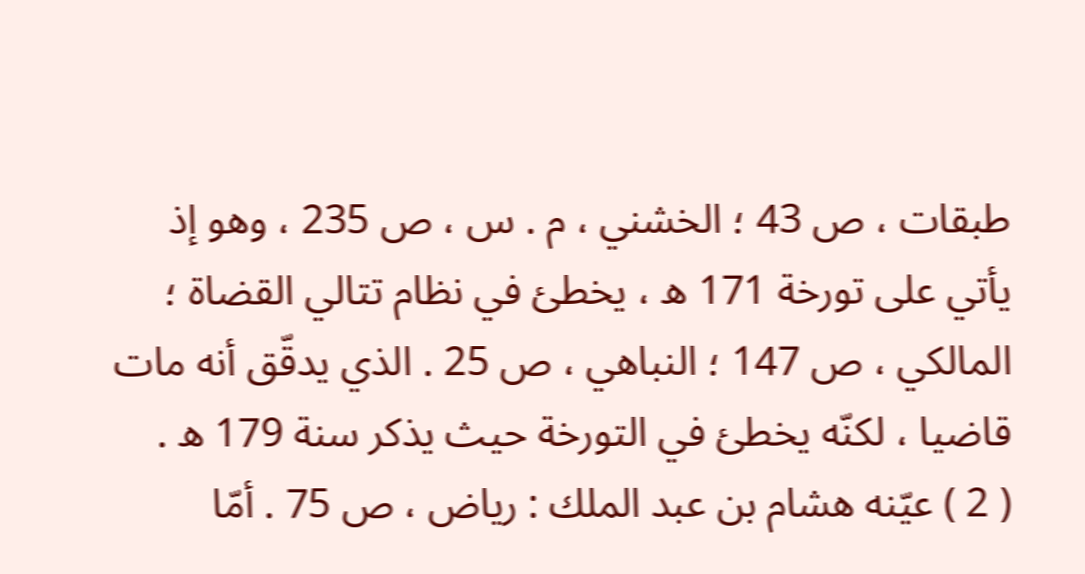طبقات ، ص 43 ؛ الخشني ، م . س ، ص 235 ، وهو إذ يأتي على تورخة 171 ه ، يخطئ في نظام تتالي القضاة ؛ المالكي ، ص 147 ؛ النباهي ، ص 25 . الذي يدقّق أنه مات قاضيا ، لكنّه يخطئ في التورخة حيث يذكر سنة 179 ه .
( 2 ) عيّنه هشام بن عبد الملك : رياض ، ص 75 . أمّا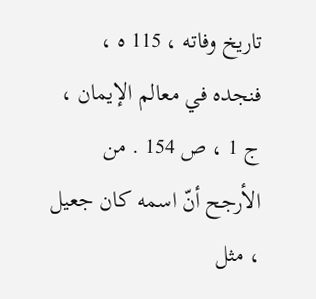تاريخ وفاته ، 115 ه ، فنجده في معالم الإيمان ، ج 1 ، ص 154 . من الأرجح أنّ اسمه كان جعيل ، مثل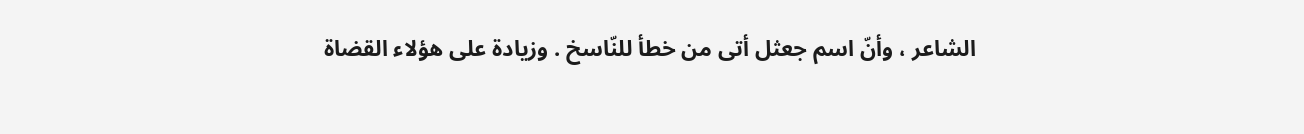الشاعر ، وأنّ اسم جعثل أتى من خطأ للنّاسخ . وزيادة على هؤلاء القضاة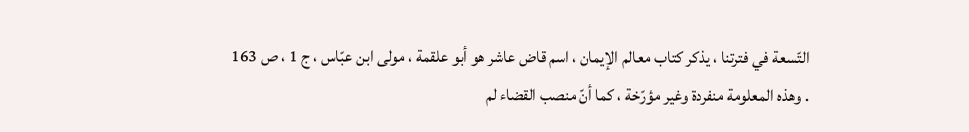التّسعة في فترتنا ، يذكر كتاب معالم الإيمان ، اسم قاض عاشر هو أبو علقمة ، مولى ابن عبّاس ، ج 1 ، ص 163 . وهذه المعلومة منفردة وغير مؤرّخة ، كما أنّ منصب القضاء لم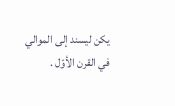يكن ليسند إلى الموالي في القرن الأوّل .